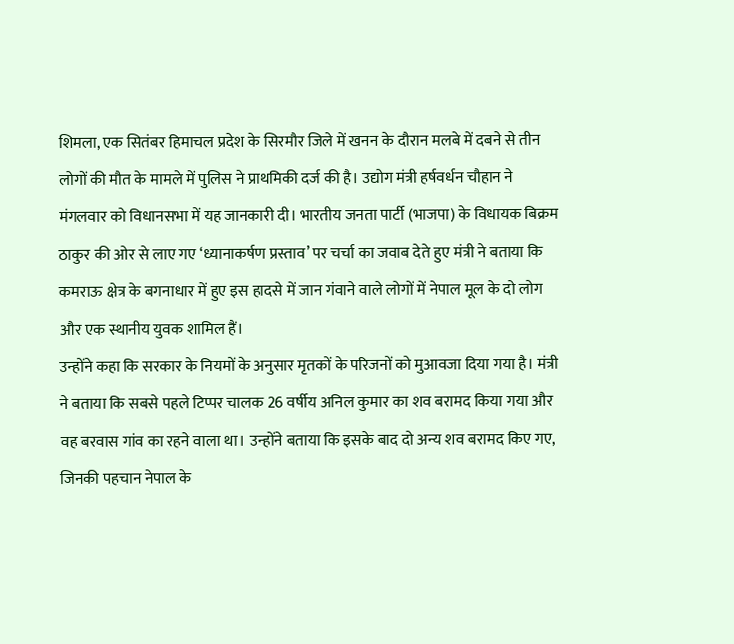शिमला, एक सितंबर हिमाचल प्रदेश के सिरमौर जिले में खनन के दौरान मलबे में दबने से तीन लोगों की मौत के मामले में पुलिस ने प्राथमिकी दर्ज की है। उद्योग मंत्री हर्षवर्धन चौहान ने मंगलवार को विधानसभा में यह जानकारी दी। भारतीय जनता पार्टी (भाजपा) के विधायक बिक्रम ठाकुर की ओर से लाए गए ‘ध्यानाकर्षण प्रस्ताव’ पर चर्चा का जवाब देते हुए मंत्री ने बताया कि कमराऊ क्षेत्र के बगनाधार में हुए इस हादसे में जान गंवाने वाले लोगों में नेपाल मूल के दो लोग और एक स्थानीय युवक शामिल हैं।
उन्होंने कहा कि सरकार के नियमों के अनुसार मृतकों के परिजनों को मुआवजा दिया गया है। मंत्री ने बताया कि सबसे पहले टिप्पर चालक 26 वर्षीय अनिल कुमार का शव बरामद किया गया और वह बरवास गांव का रहने वाला था। उन्होंने बताया कि इसके बाद दो अन्य शव बरामद किए गए, जिनकी पहचान नेपाल के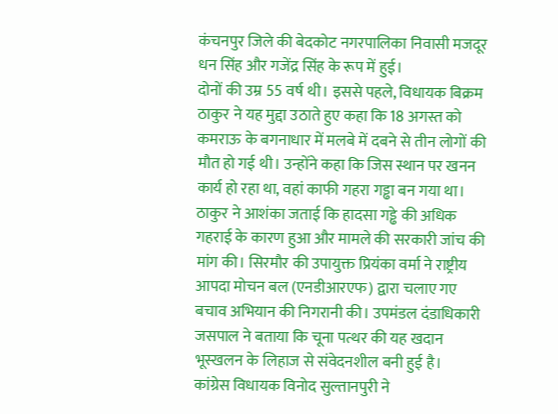कंचनपुर जिले की बेदकोट नगरपालिका निवासी मजदूर धन सिंह और गजेंद्र सिंह के रूप में हुई।
दोनों की उम्र 55 वर्ष थी। इससे पहले, विधायक बिक्रम ठाकुर ने यह मुद्दा उठाते हुए कहा कि 18 अगस्त को कमराऊ के बगनाधार में मलबे में दबने से तीन लोगों की मौत हो गई थी। उन्होंने कहा कि जिस स्थान पर खनन कार्य हो रहा था, वहां काफी गहरा गड्ढा बन गया था।
ठाकुर ने आशंका जताई कि हादसा गड्ढे की अधिक गहराई के कारण हुआ और मामले की सरकारी जांच की मांग की। सिरमौर की उपायुक्त प्रियंका वर्मा ने राष्ट्रीय आपदा मोचन बल (एनडीआरएफ) द्वारा चलाए गए बचाव अभियान की निगरानी की। उपमंडल दंडाधिकारी जसपाल ने बताया कि चूना पत्थर की यह खदान भूस्खलन के लिहाज से संवेदनशील बनी हुई है।
कांग्रेस विधायक विनोद सुल्तानपुरी ने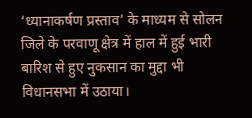‘ध्यानाकर्षण प्रस्ताव’ के माध्यम से सोलन जिले के परवाणू क्षेत्र में हाल में हुई भारी बारिश से हुए नुकसान का मुद्दा भी विधानसभा में उठाया।